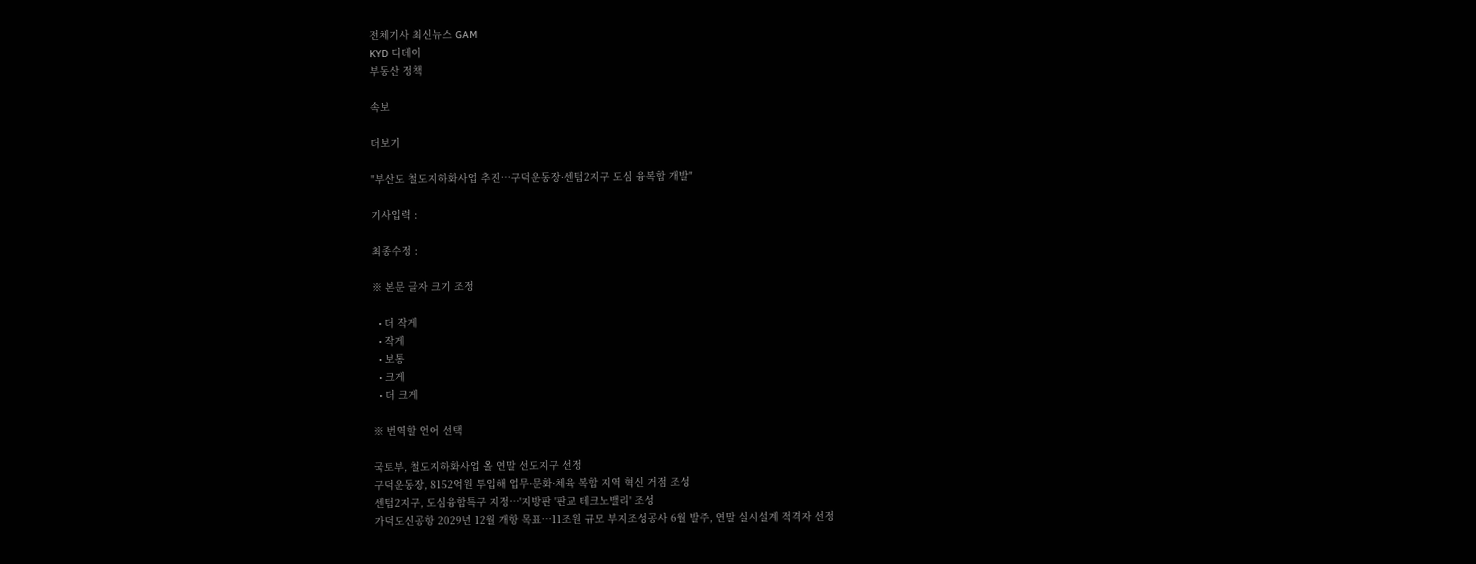전체기사 최신뉴스 GAM
KYD 디데이
부동산 정책

속보

더보기

"부산도 철도지하화사업 추진…구덕운동장·센텀2지구 도심 융복합 개발"

기사입력 :

최종수정 :

※ 본문 글자 크기 조정

  • 더 작게
  • 작게
  • 보통
  • 크게
  • 더 크게

※ 번역할 언어 선택

국토부, 철도지하화사업 올 연말 선도지구 선정
구덕운동장, 8152억원 투입해 업무·문화·체육 복합 지역 혁신 거점 조성
센텀2지구, 도심융합특구 지정…'지방판 '판교 테크노밸리' 조성
가덕도신공항 2029년 12월 개항 목표…11조원 규모 부지조성공사 6월 발주, 연말 실시설계 적격자 선정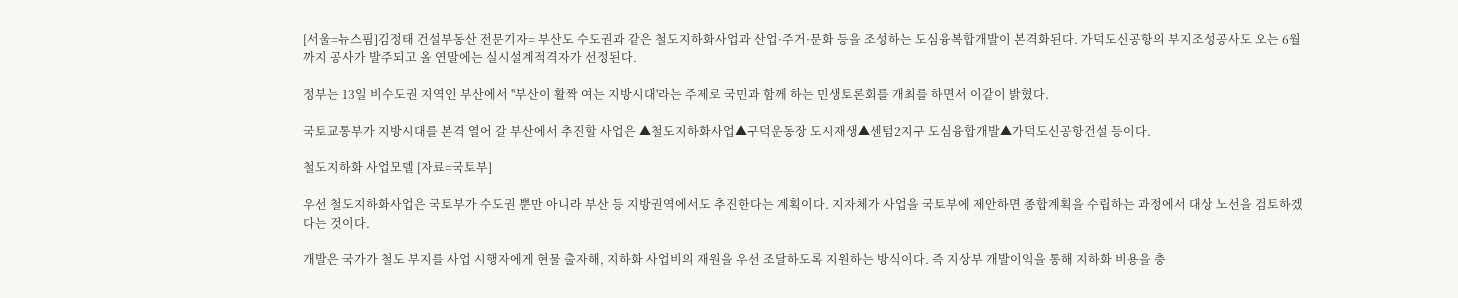[서울=뉴스핌]김정태 건설부동산 전문기자= 부산도 수도권과 같은 철도지하화사업과 산업·주거·문화 등을 조성하는 도심융복합개발이 본격화된다. 가덕도신공항의 부지조성공사도 오는 6월까지 공사가 발주되고 올 연말에는 실시설계적격자가 선정된다.

정부는 13일 비수도권 지역인 부산에서 ''부산이 활짝 여는 지방시대'라는 주제로 국민과 함께 하는 민생토론회를 개최를 하면서 이같이 밝혔다.

국토교통부가 지방시대를 본격 열어 갈 부산에서 추진할 사업은 ▲철도지하화사업▲구덕운동장 도시재생▲센텀2지구 도심융합개발▲가덕도신공항건설 등이다.

철도지하화 사업모델 [자료=국토부]

우선 철도지하화사업은 국토부가 수도권 뿐만 아니라 부산 등 지방권역에서도 추진한다는 계획이다. 지자체가 사업을 국토부에 제안하면 종합계획을 수립하는 과정에서 대상 노선을 검토하겠다는 것이다.

개발은 국가가 철도 부지를 사업 시행자에게 현물 출자해, 지하화 사업비의 재원을 우선 조달하도록 지원하는 방식이다. 즉 지상부 개발이익을 통해 지하화 비용을 충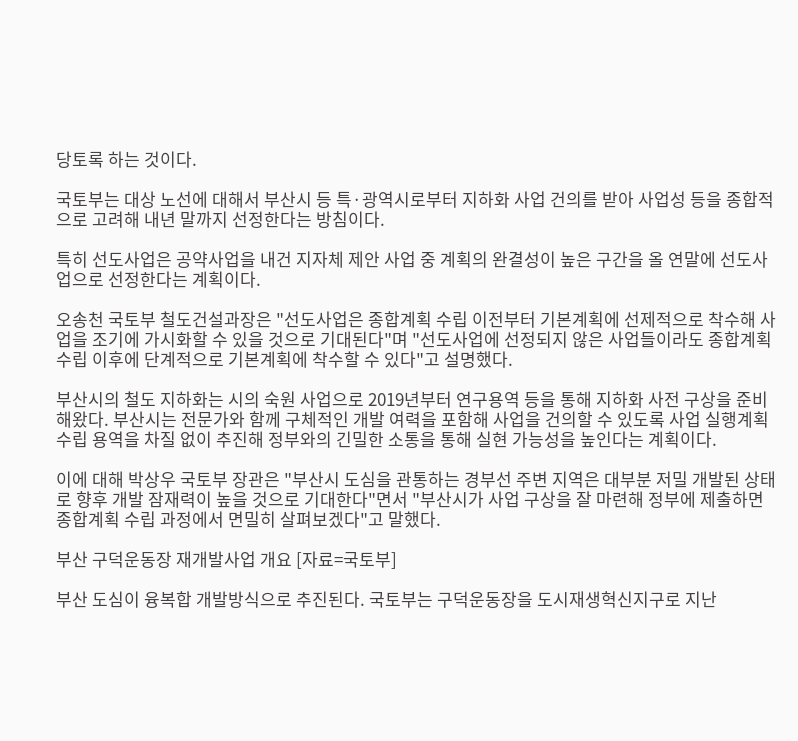당토록 하는 것이다.

국토부는 대상 노선에 대해서 부산시 등 특·광역시로부터 지하화 사업 건의를 받아 사업성 등을 종합적으로 고려해 내년 말까지 선정한다는 방침이다.

특히 선도사업은 공약사업을 내건 지자체 제안 사업 중 계획의 완결성이 높은 구간을 올 연말에 선도사업으로 선정한다는 계획이다.

오송천 국토부 철도건설과장은 "선도사업은 종합계획 수립 이전부터 기본계획에 선제적으로 착수해 사업을 조기에 가시화할 수 있을 것으로 기대된다"며 "선도사업에 선정되지 않은 사업들이라도 종합계획 수립 이후에 단계적으로 기본계획에 착수할 수 있다"고 설명했다.

부산시의 철도 지하화는 시의 숙원 사업으로 2019년부터 연구용역 등을 통해 지하화 사전 구상을 준비해왔다. 부산시는 전문가와 함께 구체적인 개발 여력을 포함해 사업을 건의할 수 있도록 사업 실행계획 수립 용역을 차질 없이 추진해 정부와의 긴밀한 소통을 통해 실현 가능성을 높인다는 계획이다.

이에 대해 박상우 국토부 장관은 "부산시 도심을 관통하는 경부선 주변 지역은 대부분 저밀 개발된 상태로 향후 개발 잠재력이 높을 것으로 기대한다"면서 "부산시가 사업 구상을 잘 마련해 정부에 제출하면 종합계획 수립 과정에서 면밀히 살펴보겠다"고 말했다.

부산 구덕운동장 재개발사업 개요 [자료=국토부]

부산 도심이 융복합 개발방식으로 추진된다. 국토부는 구덕운동장을 도시재생혁신지구로 지난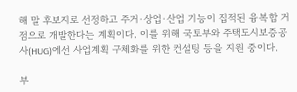해 말 후보지로 선정하고 주거·상업·산업 기능이 집적된 융복합 거점으로 개발한다는 계획이다. 이를 위해 국토부와 주택도시보증공사(HUG)에선 사업계획 구체화를 위한 컨설팅 등을 지원 중이다.

부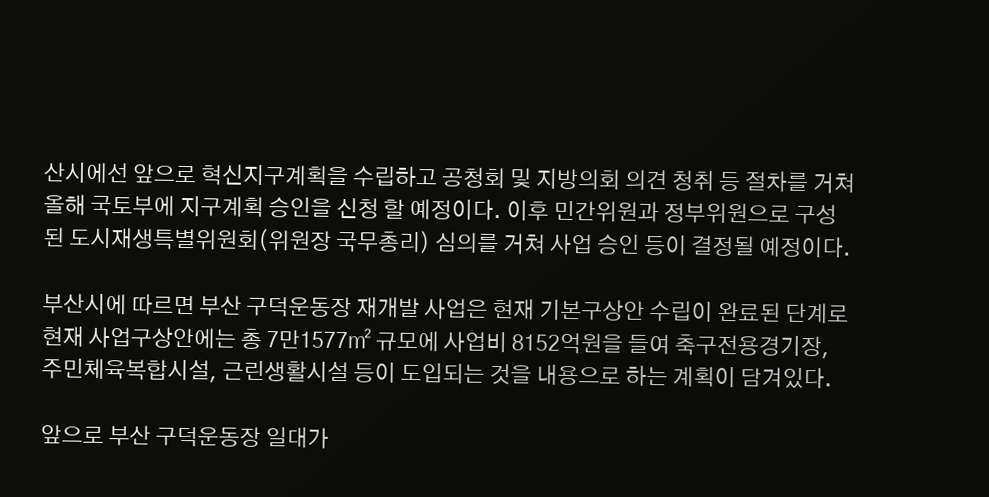산시에선 앞으로 혁신지구계획을 수립하고 공청회 및 지방의회 의견 청취 등 절차를 거쳐 올해 국토부에 지구계획 승인을 신청 할 예정이다. 이후 민간위원과 정부위원으로 구성된 도시재생특별위원회(위원장 국무총리) 심의를 거쳐 사업 승인 등이 결정될 예정이다.

부산시에 따르면 부산 구덕운동장 재개발 사업은 현재 기본구상안 수립이 완료된 단계로 현재 사업구상안에는 총 7만1577㎡ 규모에 사업비 8152억원을 들여 축구전용경기장, 주민체육복합시설, 근린생활시설 등이 도입되는 것을 내용으로 하는 계획이 담겨있다.

앞으로 부산 구덕운동장 일대가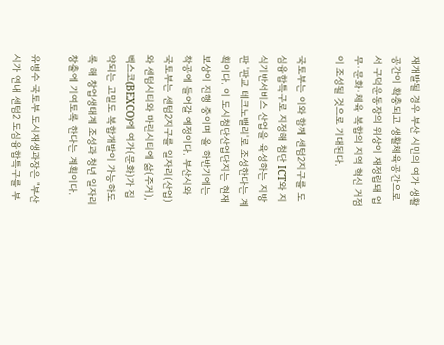재개발될 경우 부산 시민의 여가 생활 공간이 확충되고 생활체육공간으로서 구덕운동장의 위상이 재정립돼 업무·문화·체육 복합의 지역 혁신 거점이 조성될 것으로 기대된다.

국토부는 이와 함께 센텀2지구를 도심융합특구로 지정해 첨단 ICT와 지식기반서비스 산업을 육성하는 지방판 '판교 테크노밸리'로 조성한다는 계획이다. 이 도시첨단산업단지는 현재 보상이 진행 중이며 올 하반기에는 착공에 들어갈 예정이다. 부산시와 국토부는 센텀2지구를 일자리(산업)와 센텀시티와 마린시티에 삶(주거), 벡스코(BEXCO)에 여가(문화)가 집약되는 고밀도 복합개발이 가능하도록 해 창업생태계 조성과 청년 일자리 창출에 기여토록 한다는 계획이다.

유병수 국토부 도시재생과장은 "부산시가 연내 센텀2 도심융합특구를 부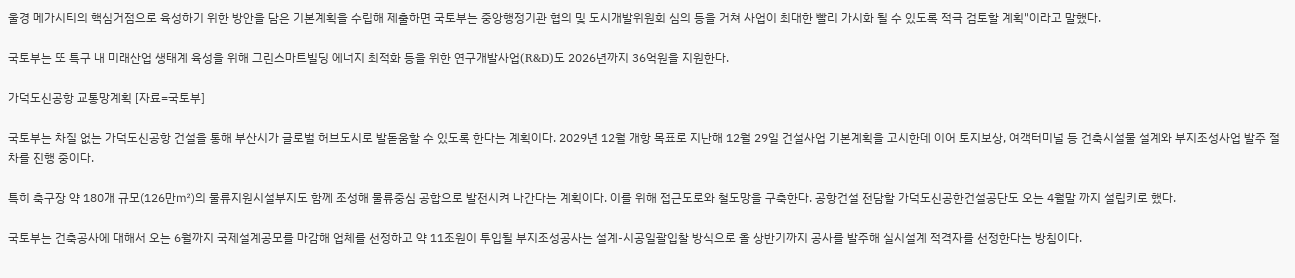울경 메가시티의 핵심거점으로 육성하기 위한 방안을 담은 기본계획을 수립해 제출하면 국토부는 중앙행정기관 협의 및 도시개발위원회 심의 등을 거쳐 사업이 최대한 빨리 가시화 될 수 있도록 적극 검토할 계획"이라고 말했다.

국토부는 또 특구 내 미래산업 생태계 육성을 위해 그린스마트빌딩 에너지 최적화 등을 위한 연구개발사업(R&D)도 2026년까지 36억원을 지원한다.

가덕도신공항 교통망계획 [자료=국토부]

국토부는 차질 없는 가덕도신공항 건설을 통해 부산시가 글로벌 허브도시로 발돋움할 수 있도록 한다는 계획이다. 2029년 12월 개항 목표로 지난해 12월 29일 건설사업 기본계획을 고시한데 이어 토지보상, 여객터미널 등 건축시설물 설계와 부지조성사업 발주 절차를 진행 중이다.

특히 축구장 약 180개 규모(126만㎡)의 물류지원시설부지도 함께 조성해 물류중심 공합으로 발전시켜 나간다는 계획이다. 이를 위해 접근도로와 철도망을 구축한다. 공항건설 전담할 가덕도신공한건설공단도 오는 4월말 까지 설립키로 했다.

국토부는 건축공사에 대해서 오는 6월까지 국제설계공모를 마감해 업체를 선정하고 약 11조원이 투입될 부지조성공사는 설계-시공일괄입찰 방식으로 올 상반기까지 공사를 발주해 실시설계 적격자를 선정한다는 방침이다.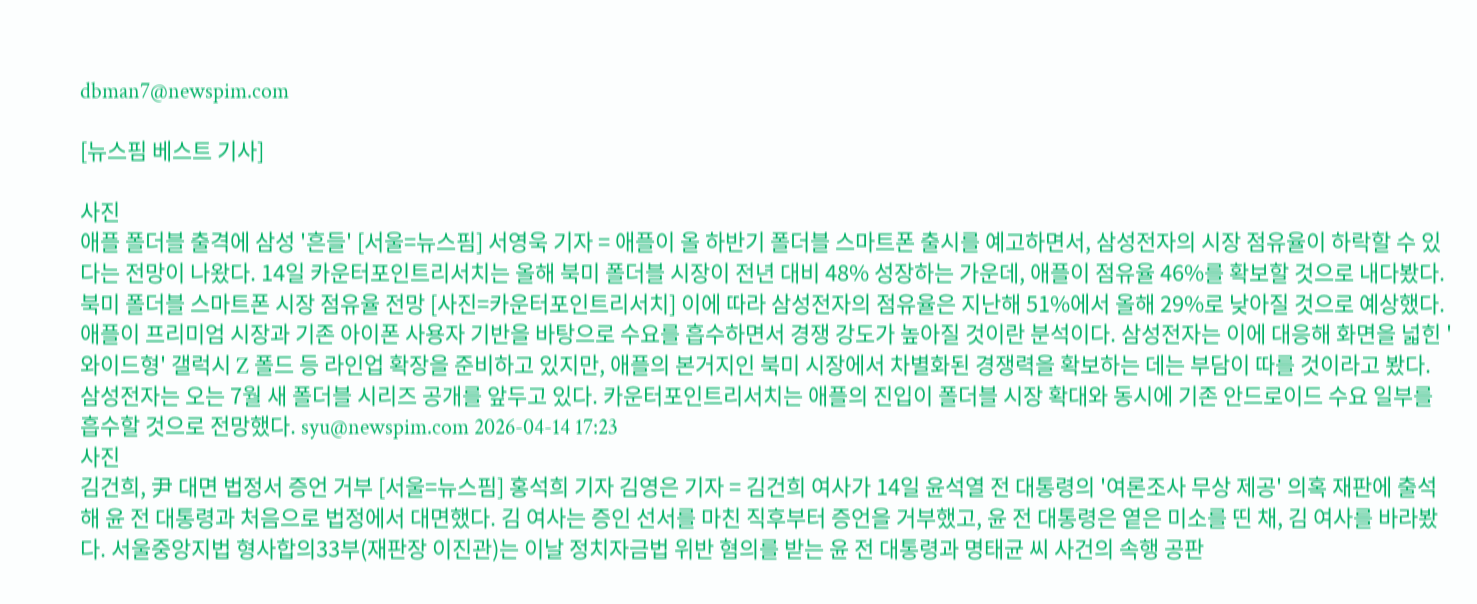dbman7@newspim.com

[뉴스핌 베스트 기사]

사진
애플 폴더블 출격에 삼성 '흔들' [서울=뉴스핌] 서영욱 기자 = 애플이 올 하반기 폴더블 스마트폰 출시를 예고하면서, 삼성전자의 시장 점유율이 하락할 수 있다는 전망이 나왔다. 14일 카운터포인트리서치는 올해 북미 폴더블 시장이 전년 대비 48% 성장하는 가운데, 애플이 점유율 46%를 확보할 것으로 내다봤다. 북미 폴더블 스마트폰 시장 점유율 전망 [사진=카운터포인트리서치] 이에 따라 삼성전자의 점유율은 지난해 51%에서 올해 29%로 낮아질 것으로 예상했다. 애플이 프리미엄 시장과 기존 아이폰 사용자 기반을 바탕으로 수요를 흡수하면서 경쟁 강도가 높아질 것이란 분석이다. 삼성전자는 이에 대응해 화면을 넓힌 '와이드형' 갤럭시 Z 폴드 등 라인업 확장을 준비하고 있지만, 애플의 본거지인 북미 시장에서 차별화된 경쟁력을 확보하는 데는 부담이 따를 것이라고 봤다. 삼성전자는 오는 7월 새 폴더블 시리즈 공개를 앞두고 있다. 카운터포인트리서치는 애플의 진입이 폴더블 시장 확대와 동시에 기존 안드로이드 수요 일부를 흡수할 것으로 전망했다. syu@newspim.com 2026-04-14 17:23
사진
김건희, 尹 대면 법정서 증언 거부 [서울=뉴스핌] 홍석희 기자 김영은 기자 = 김건희 여사가 14일 윤석열 전 대통령의 '여론조사 무상 제공' 의혹 재판에 출석해 윤 전 대통령과 처음으로 법정에서 대면했다. 김 여사는 증인 선서를 마친 직후부터 증언을 거부했고, 윤 전 대통령은 옅은 미소를 띤 채, 김 여사를 바라봤다. 서울중앙지법 형사합의33부(재판장 이진관)는 이날 정치자금법 위반 혐의를 받는 윤 전 대통령과 명태균 씨 사건의 속행 공판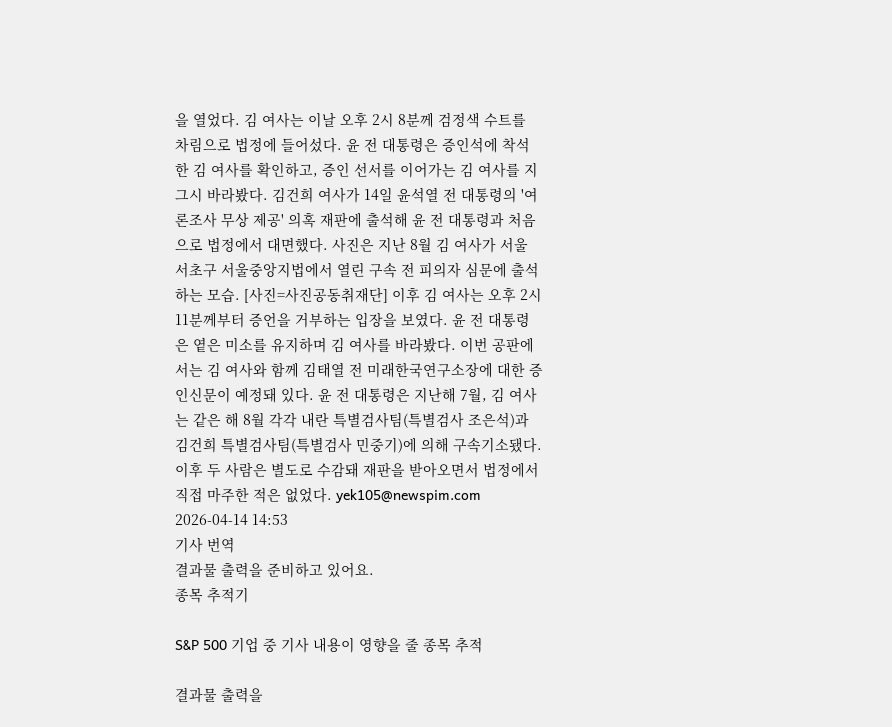을 열었다. 김 여사는 이날 오후 2시 8분께 검정색 수트를 차림으로 법정에 들어섰다. 윤 전 대통령은 증인석에 착석한 김 여사를 확인하고, 증인 선서를 이어가는 김 여사를 지그시 바라봤다. 김건희 여사가 14일 윤석열 전 대통령의 '여론조사 무상 제공' 의혹 재판에 출석해 윤 전 대통령과 처음으로 법정에서 대면했다. 사진은 지난 8월 김 여사가 서울 서초구 서울중앙지법에서 열린 구속 전 피의자 심문에 출석하는 모습. [사진=사진공동취재단] 이후 김 여사는 오후 2시 11분께부터 증언을 거부하는 입장을 보였다. 윤 전 대통령은 옅은 미소를 유지하며 김 여사를 바라봤다. 이번 공판에서는 김 여사와 함께 김태열 전 미래한국연구소장에 대한 증인신문이 예정돼 있다. 윤 전 대통령은 지난해 7월, 김 여사는 같은 해 8월 각각 내란 특별검사팀(특별검사 조은석)과 김건희 특별검사팀(특별검사 민중기)에 의해 구속기소됐다. 이후 두 사람은 별도로 수감돼 재판을 받아오면서 법정에서 직접 마주한 적은 없었다. yek105@newspim.com   2026-04-14 14:53
기사 번역
결과물 출력을 준비하고 있어요.
종목 추적기

S&P 500 기업 중 기사 내용이 영향을 줄 종목 추적

결과물 출력을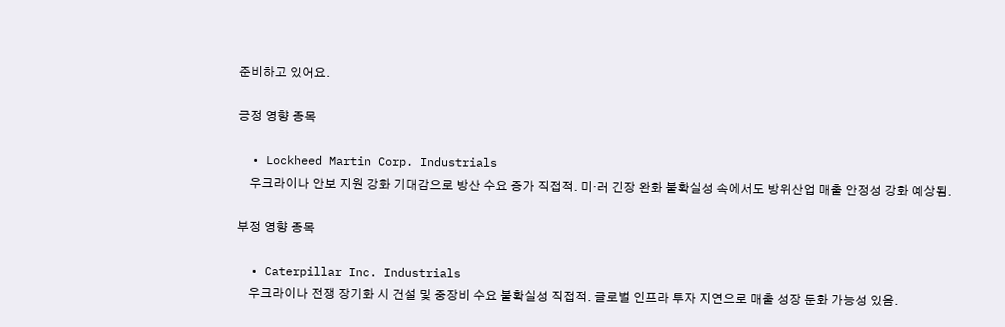준비하고 있어요.

긍정 영향 종목

  • Lockheed Martin Corp. Industrials
    우크라이나 안보 지원 강화 기대감으로 방산 수요 증가 직접적. 미·러 긴장 완화 불확실성 속에서도 방위산업 매출 안정성 강화 예상됨.

부정 영향 종목

  • Caterpillar Inc. Industrials
    우크라이나 전쟁 장기화 시 건설 및 중장비 수요 불확실성 직접적. 글로벌 인프라 투자 지연으로 매출 성장 둔화 가능성 있음.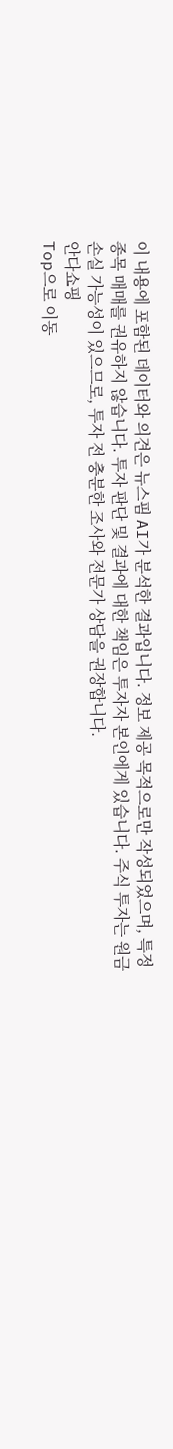이 내용에 포함된 데이터와 의견은 뉴스핌 AI가 분석한 결과입니다. 정보 제공 목적으로만 작성되었으며, 특정 종목 매매를 권유하지 않습니다. 투자 판단 및 결과에 대한 책임은 투자자 본인에게 있습니다. 주식 투자는 원금 손실 가능성이 있으므로, 투자 전 충분한 조사와 전문가 상담을 권장합니다.
안다쇼핑
Top으로 이동